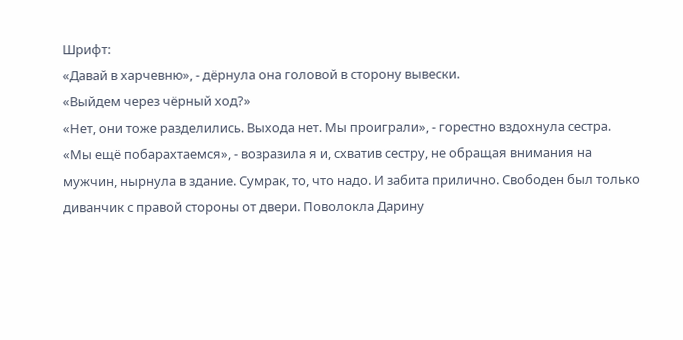Шрифт:
«Давай в харчевню», - дёрнула она головой в сторону вывески.
«Выйдем через чёрный ход?»
«Нет, они тоже разделились. Выхода нет. Мы проиграли», - горестно вздохнула сестра.
«Мы ещё побарахтаемся», - возразила я и, схватив сестру, не обращая внимания на мужчин, нырнула в здание. Сумрак, то, что надо. И забита прилично. Свободен был только диванчик с правой стороны от двери. Поволокла Дарину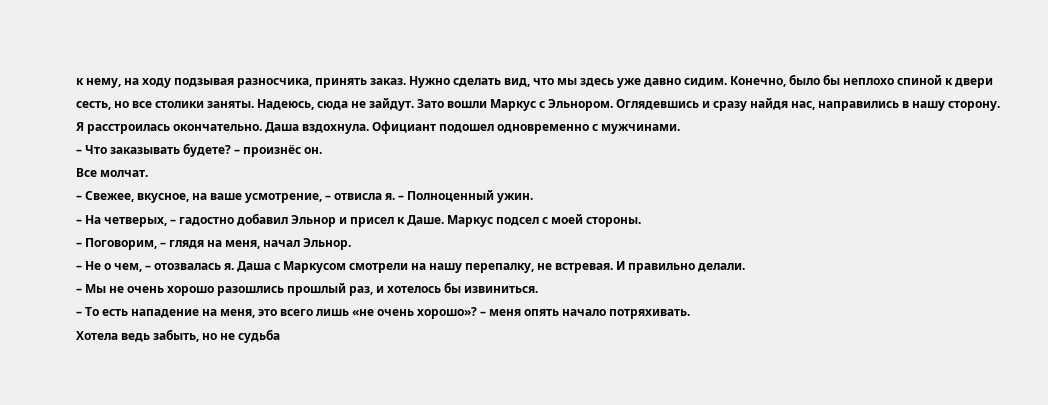к нему, на ходу подзывая разносчика, принять заказ. Нужно сделать вид, что мы здесь уже давно сидим. Конечно, было бы неплохо спиной к двери сесть, но все столики заняты. Надеюсь, сюда не зайдут. Зато вошли Маркус с Эльнором. Оглядевшись и сразу найдя нас, направились в нашу сторону. Я расстроилась окончательно. Даша вздохнула. Официант подошел одновременно с мужчинами.
– Что заказывать будете? – произнёс он.
Все молчат.
– Свежее, вкусное, на ваше усмотрение, – отвисла я. – Полноценный ужин.
– На четверых, – гадостно добавил Эльнор и присел к Даше. Маркус подсел с моей стороны.
– Поговорим, – глядя на меня, начал Эльнор.
– Не о чем, – отозвалась я. Даша с Маркусом смотрели на нашу перепалку, не встревая. И правильно делали.
– Мы не очень хорошо разошлись прошлый раз, и хотелось бы извиниться.
– То есть нападение на меня, это всего лишь «не очень хорошо»? – меня опять начало потряхивать.
Хотела ведь забыть, но не судьба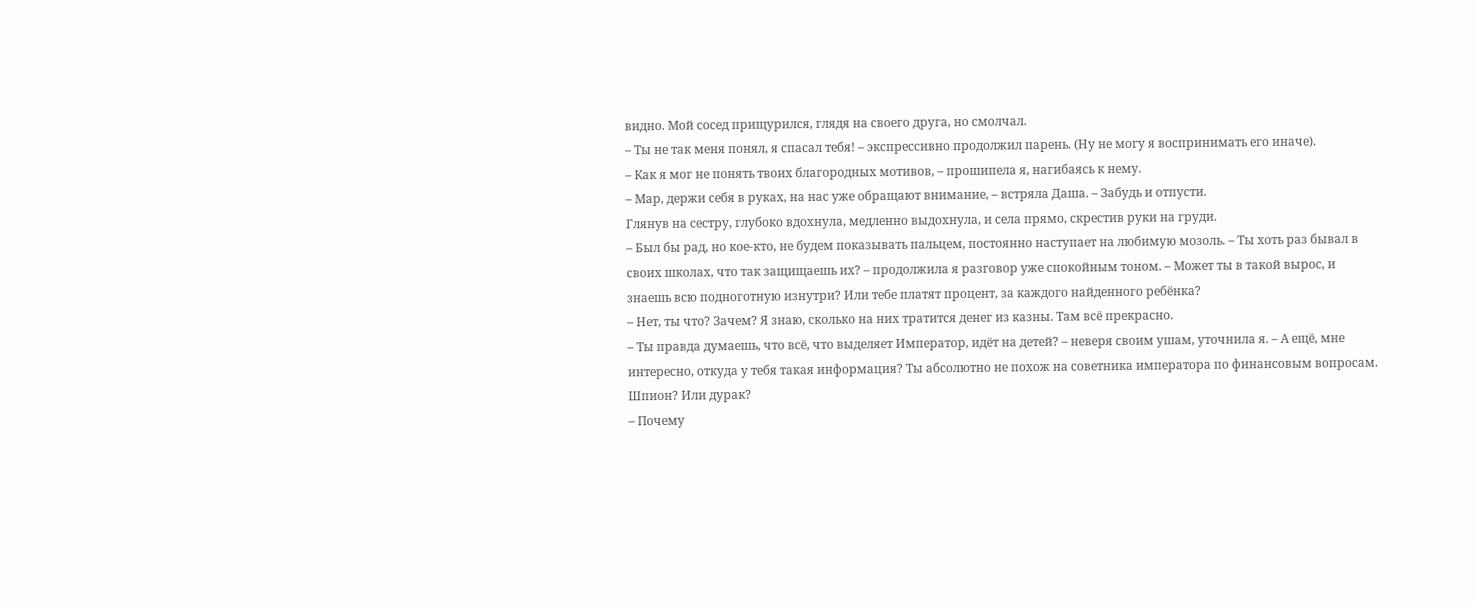видно. Мой сосед прищурился, глядя на своего друга, но смолчал.
– Ты не так меня понял, я спасал тебя! – экспрессивно продолжил парень. (Ну не могу я воспринимать его иначе).
– Как я мог не понять твоих благородных мотивов, – прошипела я, нагибаясь к нему.
– Мар, держи себя в руках, на нас уже обращают внимание, – встряла Даша. – Забудь и отпусти.
Глянув на сестру, глубоко вдохнула, медленно выдохнула, и села прямо, скрестив руки на груди.
– Был бы рад, но кое-кто, не будем показывать пальцем, постоянно наступает на любимую мозоль. – Ты хоть раз бывал в своих школах, что так защищаешь их? – продолжила я разговор уже спокойным тоном. – Может ты в такой вырос, и знаешь всю подноготную изнутри? Или тебе платят процент, за каждого найденного ребёнка?
– Нет, ты что? Зачем? Я знаю, сколько на них тратится денег из казны. Там всё прекрасно.
– Ты правда думаешь, что всё, что выделяет Император, идёт на детей? – неверя своим ушам, уточнила я. – А ещё, мне интересно, откуда у тебя такая информация? Ты абсолютно не похож на советника императора по финансовым вопросам. Шпион? Или дурак?
– Почему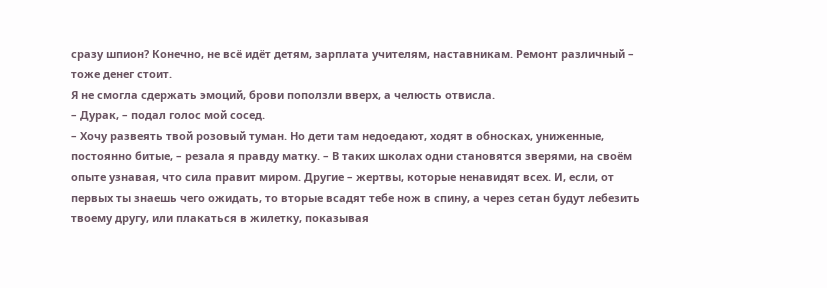сразу шпион? Конечно, не всё идёт детям, зарплата учителям, наставникам. Ремонт различный – тоже денег стоит.
Я не смогла сдержать эмоций, брови поползли вверх, а челюсть отвисла.
– Дурак, – подал голос мой сосед.
– Хочу развеять твой розовый туман. Но дети там недоедают, ходят в обносках, униженные, постоянно битые, – резала я правду матку. – В таких школах одни становятся зверями, на своём опыте узнавая, что сила правит миром. Другие – жертвы, которые ненавидят всех. И, если, от первых ты знаешь чего ожидать, то вторые всадят тебе нож в спину, а через сетан будут лебезить твоему другу, или плакаться в жилетку, показывая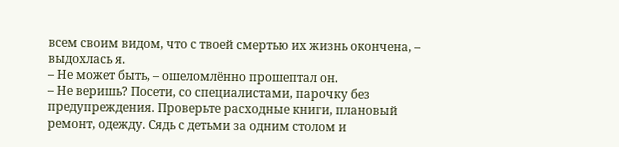всем своим видом, что с твоей смертью их жизнь окончена, – выдохлась я.
– Не может быть, – ошеломлённо прошептал он.
– Не веришь? Посети, со специалистами, парочку без предупреждения. Проверьте расходные книги, плановый ремонт, одежду. Сядь с детьми за одним столом и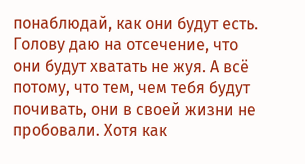понаблюдай, как они будут есть. Голову даю на отсечение, что они будут хватать не жуя. А всё потому, что тем, чем тебя будут почивать, они в своей жизни не пробовали. Хотя как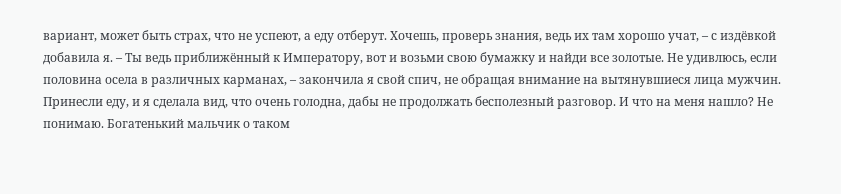вариант, может быть страх, что не успеют, а еду отберут. Хочешь, проверь знания, ведь их там хорошо учат, – с издёвкой добавила я. – Ты ведь приближённый к Императору, вот и возьми свою бумажку и найди все золотые. Не удивлюсь, если половина осела в различных карманах, – закончила я свой спич, не обращая внимание на вытянувшиеся лица мужчин.
Принесли еду, и я сделала вид, что очень голодна, дабы не продолжать бесполезный разговор. И что на меня нашло? Не понимаю. Богатенький мальчик о таком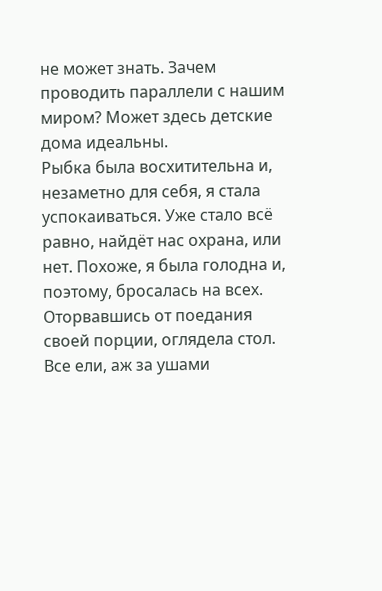не может знать. Зачем проводить параллели с нашим миром? Может здесь детские дома идеальны.
Рыбка была восхитительна и, незаметно для себя, я стала успокаиваться. Уже стало всё равно, найдёт нас охрана, или нет. Похоже, я была голодна и, поэтому, бросалась на всех. Оторвавшись от поедания своей порции, оглядела стол. Все ели, аж за ушами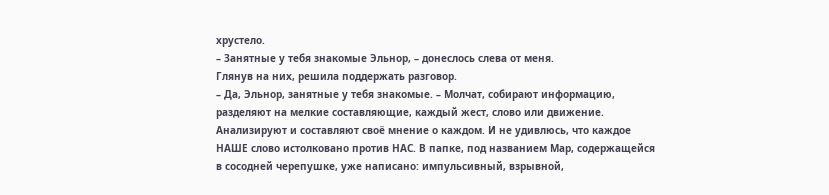хрустело.
– Занятные у тебя знакомые Эльнор, – донеслось слева от меня.
Глянув на них, решила поддержать разговор.
– Да, Эльнор, занятные у тебя знакомые. – Молчат, собирают информацию, разделяют на мелкие составляющие, каждый жест, слово или движение. Анализируют и составляют своё мнение о каждом. И не удивлюсь, что каждое НАШЕ слово истолковано против НАС. В папке, под названием Мар, содержащейся в сосодней черепушке, уже написано: импульсивный, взрывной,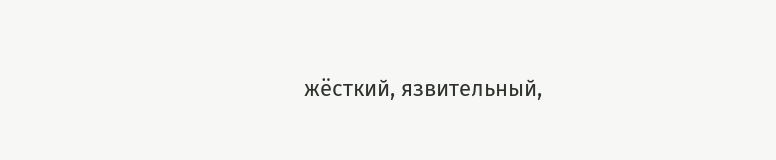жёсткий, язвительный,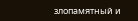злопамятный и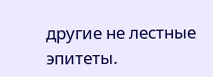другие не лестные эпитеты.